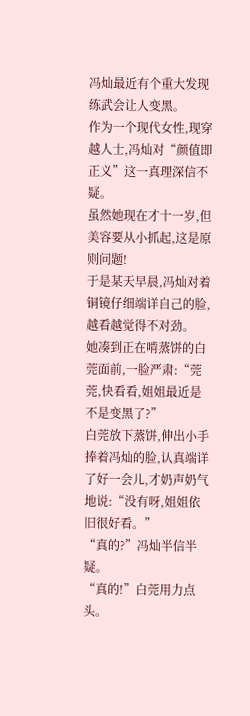冯灿最近有个重大发现练武会让人变黑。
作为一个现代女性,现穿越人士,冯灿对“颜值即正义”这一真理深信不疑。
虽然她现在才十一岁,但美容要从小抓起,这是原则问题!
于是某天早晨,冯灿对着铜镜仔细端详自己的脸,越看越觉得不对劲。
她凑到正在啃蒸饼的白莞面前,一脸严肃:“莞莞,快看看,姐姐最近是不是变黑了?”
白莞放下蒸饼,伸出小手捧着冯灿的脸,认真端详了好一会儿,才奶声奶气地说:“没有呀,姐姐依旧很好看。”
“真的?”冯灿半信半疑。
“真的!”白莞用力点头。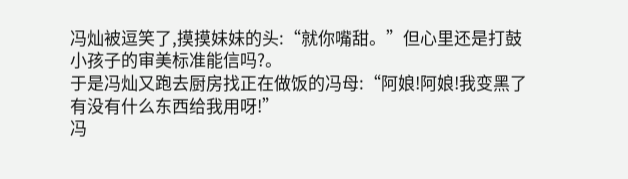冯灿被逗笑了,摸摸妹妹的头:“就你嘴甜。”但心里还是打鼓小孩子的审美标准能信吗?。
于是冯灿又跑去厨房找正在做饭的冯母:“阿娘!阿娘!我变黑了有没有什么东西给我用呀!”
冯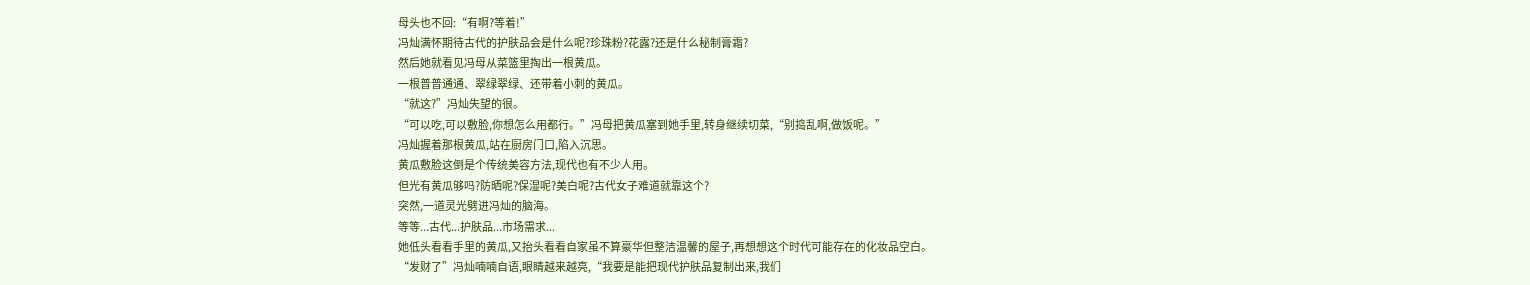母头也不回:“有啊?等着!”
冯灿满怀期待古代的护肤品会是什么呢?珍珠粉?花露?还是什么秘制膏霜?
然后她就看见冯母从菜篮里掏出一根黄瓜。
一根普普通通、翠绿翠绿、还带着小刺的黄瓜。
“就这?”冯灿失望的很。
“可以吃,可以敷脸,你想怎么用都行。”冯母把黄瓜塞到她手里,转身继续切菜,“别捣乱啊,做饭呢。”
冯灿握着那根黄瓜,站在厨房门口,陷入沉思。
黄瓜敷脸这倒是个传统美容方法,现代也有不少人用。
但光有黄瓜够吗?防晒呢?保湿呢?美白呢?古代女子难道就靠这个?
突然,一道灵光劈进冯灿的脑海。
等等...古代...护肤品...市场需求...
她低头看看手里的黄瓜,又抬头看看自家虽不算豪华但整洁温馨的屋子,再想想这个时代可能存在的化妆品空白。
“发财了”冯灿喃喃自语,眼睛越来越亮,“我要是能把现代护肤品复制出来,我们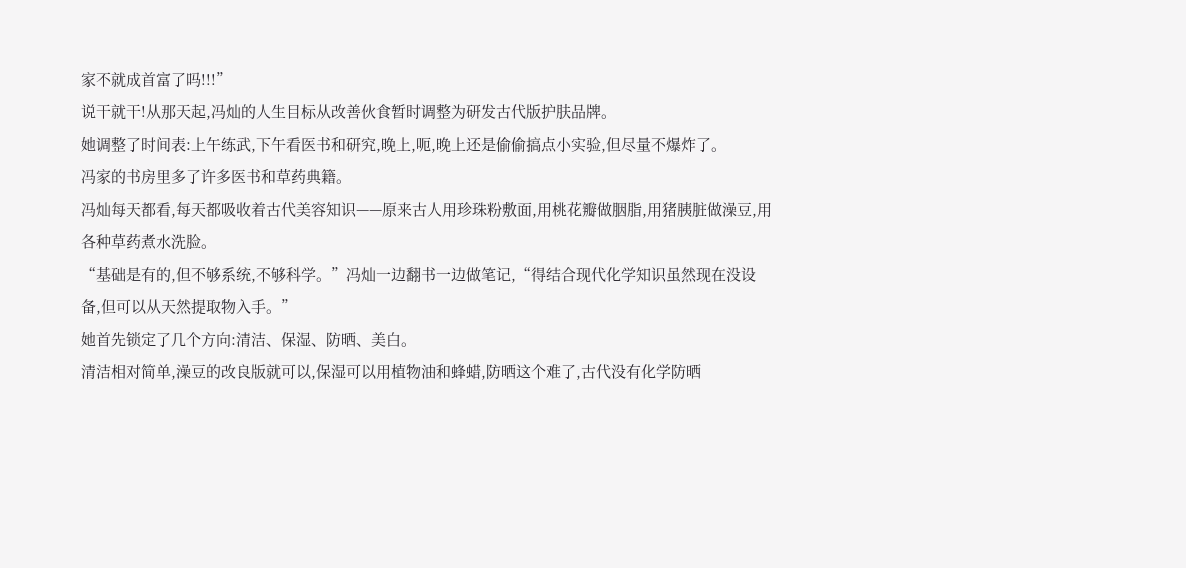家不就成首富了吗!!!”
说干就干!从那天起,冯灿的人生目标从改善伙食暂时调整为研发古代版护肤品牌。
她调整了时间表:上午练武,下午看医书和研究,晚上,呃,晚上还是偷偷搞点小实验,但尽量不爆炸了。
冯家的书房里多了许多医书和草药典籍。
冯灿每天都看,每天都吸收着古代美容知识——原来古人用珍珠粉敷面,用桃花瓣做胭脂,用猪胰脏做澡豆,用各种草药煮水洗脸。
“基础是有的,但不够系统,不够科学。”冯灿一边翻书一边做笔记,“得结合现代化学知识虽然现在没设备,但可以从天然提取物入手。”
她首先锁定了几个方向:清洁、保湿、防晒、美白。
清洁相对简单,澡豆的改良版就可以,保湿可以用植物油和蜂蜡,防晒这个难了,古代没有化学防晒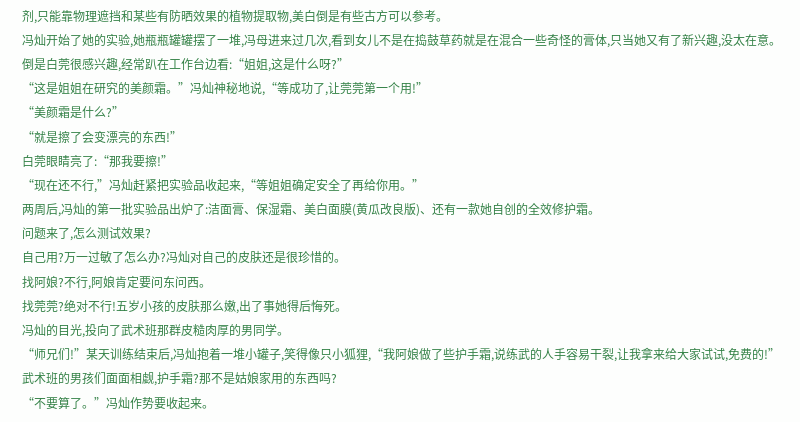剂,只能靠物理遮挡和某些有防晒效果的植物提取物,美白倒是有些古方可以参考。
冯灿开始了她的实验,她瓶瓶罐罐摆了一堆,冯母进来过几次,看到女儿不是在捣鼓草药就是在混合一些奇怪的膏体,只当她又有了新兴趣,没太在意。
倒是白莞很感兴趣,经常趴在工作台边看:“姐姐,这是什么呀?”
“这是姐姐在研究的美颜霜。”冯灿神秘地说,“等成功了,让莞莞第一个用!”
“美颜霜是什么?”
“就是擦了会变漂亮的东西!”
白莞眼睛亮了:“那我要擦!”
“现在还不行,”冯灿赶紧把实验品收起来,“等姐姐确定安全了再给你用。”
两周后,冯灿的第一批实验品出炉了:洁面膏、保湿霜、美白面膜(黄瓜改良版)、还有一款她自创的全效修护霜。
问题来了,怎么测试效果?
自己用?万一过敏了怎么办?冯灿对自己的皮肤还是很珍惜的。
找阿娘?不行,阿娘肯定要问东问西。
找莞莞?绝对不行!五岁小孩的皮肤那么嫩,出了事她得后悔死。
冯灿的目光,投向了武术班那群皮糙肉厚的男同学。
“师兄们!”某天训练结束后,冯灿抱着一堆小罐子,笑得像只小狐狸,“我阿娘做了些护手霜,说练武的人手容易干裂,让我拿来给大家试试,免费的!”
武术班的男孩们面面相觑,护手霜?那不是姑娘家用的东西吗?
“不要算了。”冯灿作势要收起来。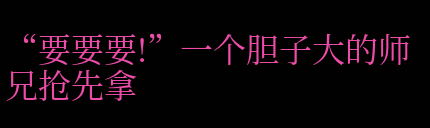“要要要!”一个胆子大的师兄抢先拿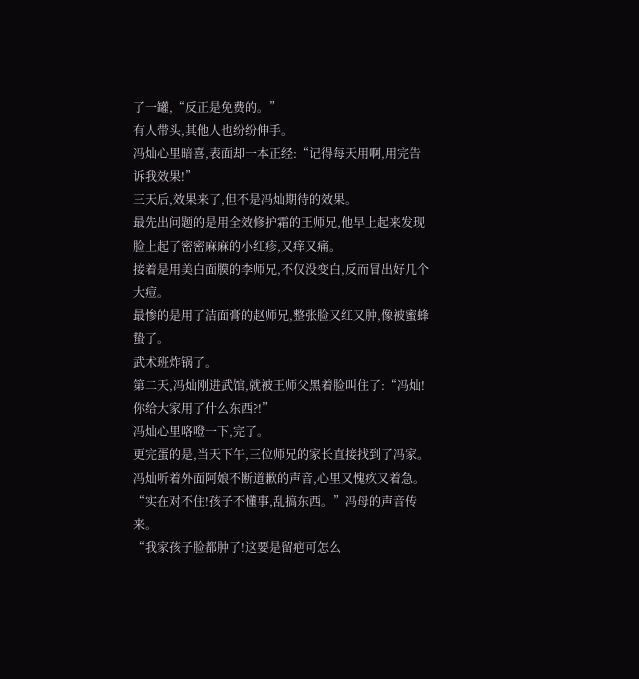了一罐,“反正是免费的。”
有人带头,其他人也纷纷伸手。
冯灿心里暗喜,表面却一本正经:“记得每天用啊,用完告诉我效果!”
三天后,效果来了,但不是冯灿期待的效果。
最先出问题的是用全效修护霜的王师兄,他早上起来发现脸上起了密密麻麻的小红疹,又痒又痛。
接着是用美白面膜的李师兄,不仅没变白,反而冒出好几个大痘。
最惨的是用了洁面膏的赵师兄,整张脸又红又肿,像被蜜蜂蛰了。
武术班炸锅了。
第二天,冯灿刚进武馆,就被王师父黑着脸叫住了:“冯灿!你给大家用了什么东西?!”
冯灿心里咯噔一下,完了。
更完蛋的是,当天下午,三位师兄的家长直接找到了冯家。
冯灿听着外面阿娘不断道歉的声音,心里又愧疚又着急。
“实在对不住!孩子不懂事,乱搞东西。”冯母的声音传来。
“我家孩子脸都肿了!这要是留疤可怎么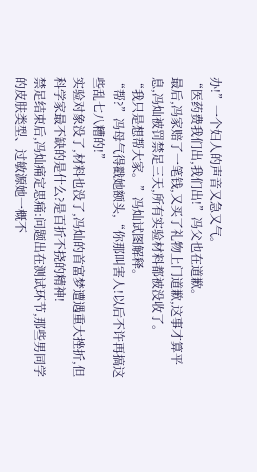办!”一个妇人的声音又急又气。
“医药费我们出,我们出!”冯父也在道歉。
最后,冯家赔了一笔钱,又买了礼物上门道歉,这事才算平息,冯灿被罚禁足三天,所有实验材料都被没收了。
“我只是想帮大家。”冯灿试图解释。
“帮?”冯母气得戳她额头,“你那叫害人!以后不许再搞这些乱七八糟的!”
实验对象没了,材料也没了,冯灿的首富梦遭遇重大挫折,但科学家最不缺的是什么?是百折不挠的精神!
禁足结束后,冯灿痛定思痛:问题出在测试环节,那些男同学的皮肤类型、过敏源她一概不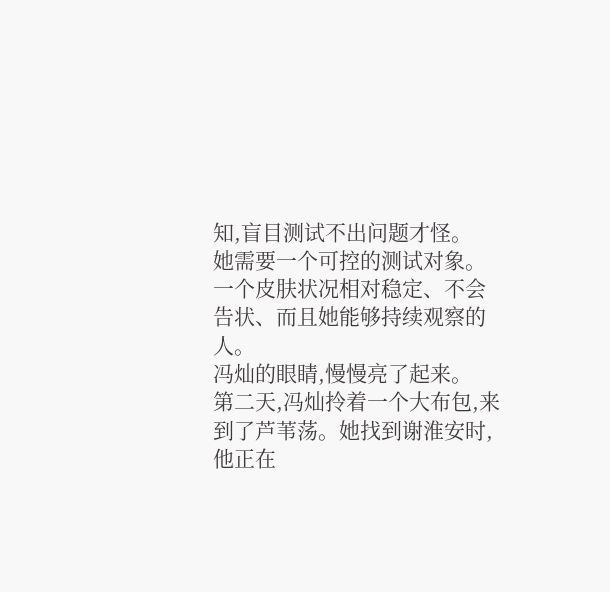知,盲目测试不出问题才怪。
她需要一个可控的测试对象。
一个皮肤状况相对稳定、不会告状、而且她能够持续观察的人。
冯灿的眼睛,慢慢亮了起来。
第二天,冯灿拎着一个大布包,来到了芦苇荡。她找到谢淮安时,他正在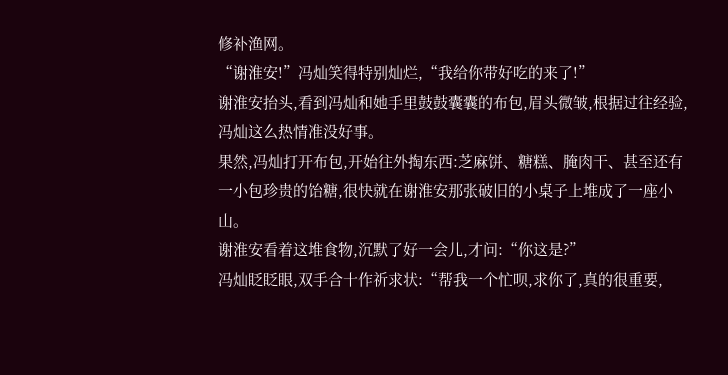修补渔网。
“谢淮安!”冯灿笑得特别灿烂,“我给你带好吃的来了!”
谢淮安抬头,看到冯灿和她手里鼓鼓囊囊的布包,眉头微皱,根据过往经验,冯灿这么热情准没好事。
果然,冯灿打开布包,开始往外掏东西:芝麻饼、糖糕、腌肉干、甚至还有一小包珍贵的饴糖,很快就在谢淮安那张破旧的小桌子上堆成了一座小山。
谢淮安看着这堆食物,沉默了好一会儿,才问:“你这是?”
冯灿眨眨眼,双手合十作祈求状:“帮我一个忙呗,求你了,真的很重要,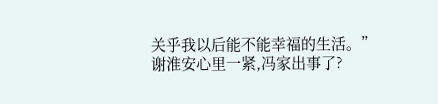关乎我以后能不能幸福的生活。”
谢淮安心里一紧,冯家出事了?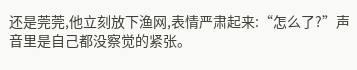还是莞莞,他立刻放下渔网,表情严肃起来:“怎么了?”声音里是自己都没察觉的紧张。